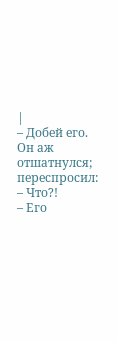|
– Добей его.
Он аж отшатнулся; переспросил:
– Что?!
– Его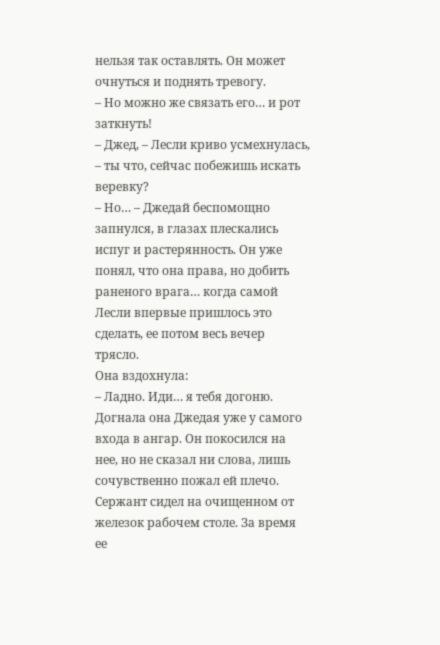нельзя так оставлять. Он может очнуться и поднять тревогу.
– Но можно же связать его… и рот заткнуть!
– Джед, – Лесли криво усмехнулась, – ты что, сейчас побежишь искать веревку?
– Но… – Джедай беспомощно запнулся, в глазах плескались испуг и растерянность. Он уже понял, что она права, но добить раненого врага… когда самой Лесли впервые пришлось это сделать, ее потом весь вечер трясло.
Она вздохнула:
– Ладно. Иди… я тебя догоню.
Догнала она Джедая уже у самого входа в ангар. Он покосился на нее, но не сказал ни слова, лишь сочувственно пожал ей плечо.
Сержант сидел на очищенном от железок рабочем столе. За время ее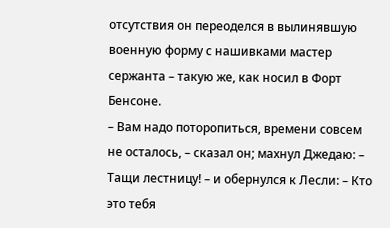отсутствия он переоделся в вылинявшую военную форму с нашивками мастер сержанта – такую же, как носил в Форт Бенсоне.
– Вам надо поторопиться, времени совсем не осталось, – сказал он; махнул Джедаю: – Тащи лестницу! – и обернулся к Лесли: – Кто это тебя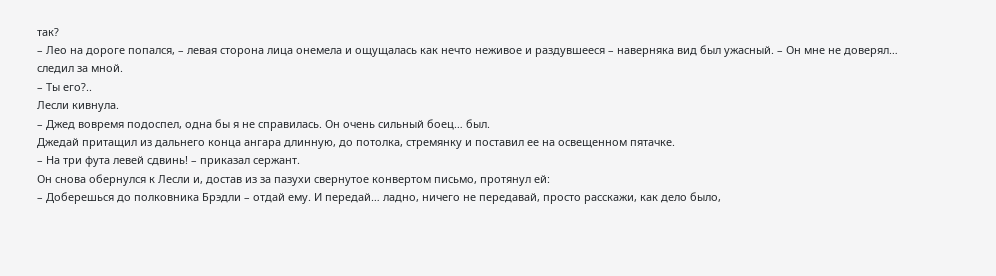так?
– Лео на дороге попался, – левая сторона лица онемела и ощущалась как нечто неживое и раздувшееся – наверняка вид был ужасный. – Он мне не доверял… следил за мной.
– Ты его?..
Лесли кивнула.
– Джед вовремя подоспел, одна бы я не справилась. Он очень сильный боец… был.
Джедай притащил из дальнего конца ангара длинную, до потолка, стремянку и поставил ее на освещенном пятачке.
– На три фута левей сдвинь! – приказал сержант.
Он снова обернулся к Лесли и, достав из за пазухи свернутое конвертом письмо, протянул ей:
– Доберешься до полковника Брэдли – отдай ему. И передай… ладно, ничего не передавай, просто расскажи, как дело было,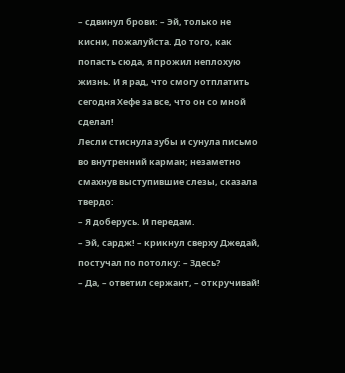– сдвинул брови: – Эй, только не кисни, пожалуйста. До того, как попасть сюда, я прожил неплохую жизнь. И я рад, что смогу отплатить сегодня Хефе за все, что он со мной сделал!
Лесли стиснула зубы и сунула письмо во внутренний карман; незаметно смахнув выступившие слезы, сказала твердо:
– Я доберусь. И передам.
– Эй, сардж! – крикнул сверху Джедай, постучал по потолку: – Здесь?
– Да, – ответил сержант, – откручивай!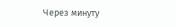Через минуту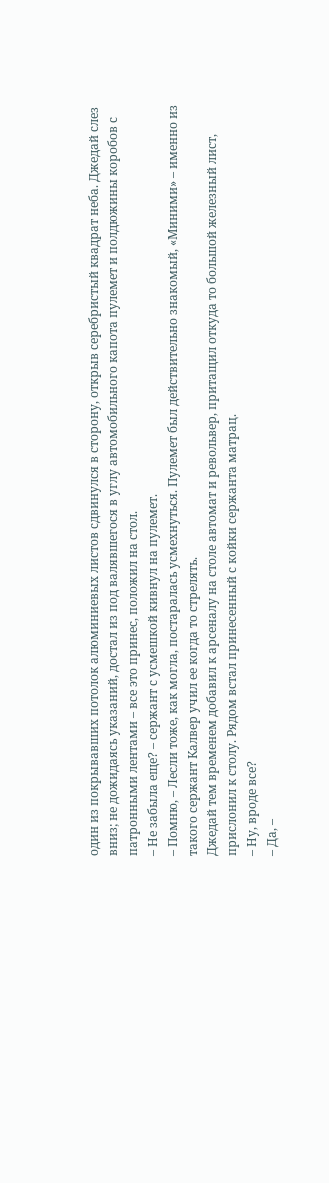один из покрывавших потолок алюминиевых листов сдвинулся в сторону, открыв серебристый квадрат неба. Джедай слез вниз; не дожидаясь указаний, достал из под валявшегося в углу автомобильного капота пулемет и полдюжины коробов с патронными лентами – все это принес, положил на стол.
– Не забыла еще? – сержант с усмешкой кивнул на пулемет.
– Помню, – Лесли тоже, как могла, постаралась усмехнуться. Пулемет был действительно знакомый, «Миними» – именно из такого сержант Калвер учил ее когда то стрелять.
Джедай тем временем добавил к арсеналу на столе автомат и револьвер, притащил откуда то большой железный лист, прислонил к столу. Рядом встал принесенный с койки сержанта матрац.
– Ну, вроде все?
– Да, –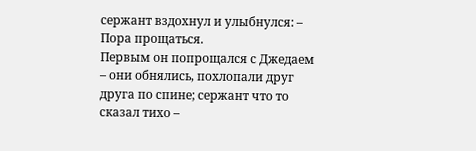сержант вздохнул и улыбнулся: – Пора прощаться.
Первым он попрощался с Джедаем – они обнялись, похлопали друг друга по спине; сержант что то сказал тихо –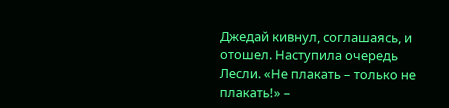Джедай кивнул, соглашаясь, и отошел. Наступила очередь Лесли. «Не плакать – только не плакать!» –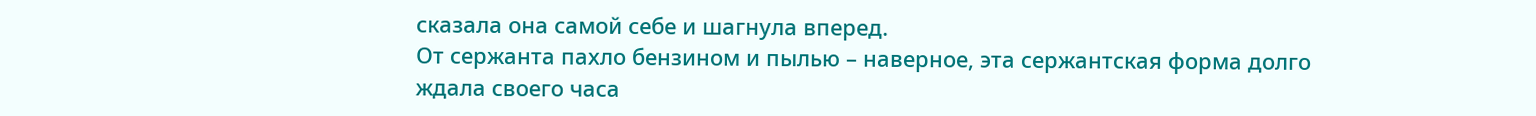сказала она самой себе и шагнула вперед.
От сержанта пахло бензином и пылью – наверное, эта сержантская форма долго ждала своего часа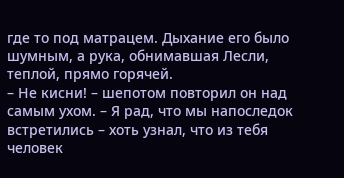где то под матрацем. Дыхание его было шумным, а рука, обнимавшая Лесли, теплой, прямо горячей.
– Не кисни! – шепотом повторил он над самым ухом. – Я рад, что мы напоследок встретились – хоть узнал, что из тебя человек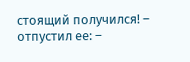стоящий получился! – отпустил ее: –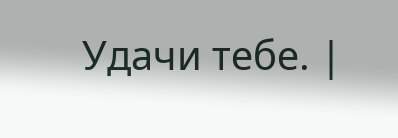Удачи тебе. |